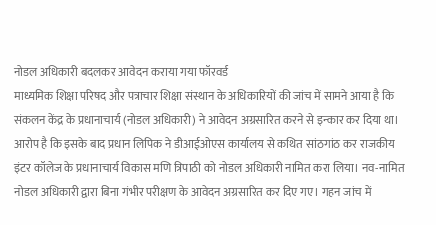नोडल अधिकारी बदलकर आवेदन कराया गया फॉरवर्ड
माध्यमिक शिक्षा परिषद और पत्राचार शिक्षा संस्थान के अधिकारियों की जांच में सामने आया है कि संकलन केंद्र के प्रधानाचार्य (नोडल अधिकारी) ने आवेदन अग्रसारित करने से इन्कार कर दिया था। आरोप है कि इसके बाद प्रधान लिपिक ने डीआईओएस कार्यालय से कथित सांठगांठ कर राजकीय इंटर कॉलेज के प्रधानाचार्य विकास मणि त्रिपाठी को नोडल अधिकारी नामित करा लिया। नव-नामित नोडल अधिकारी द्वारा बिना गंभीर परीक्षण के आवेदन अग्रसारित कर दिए गए। गहन जांच में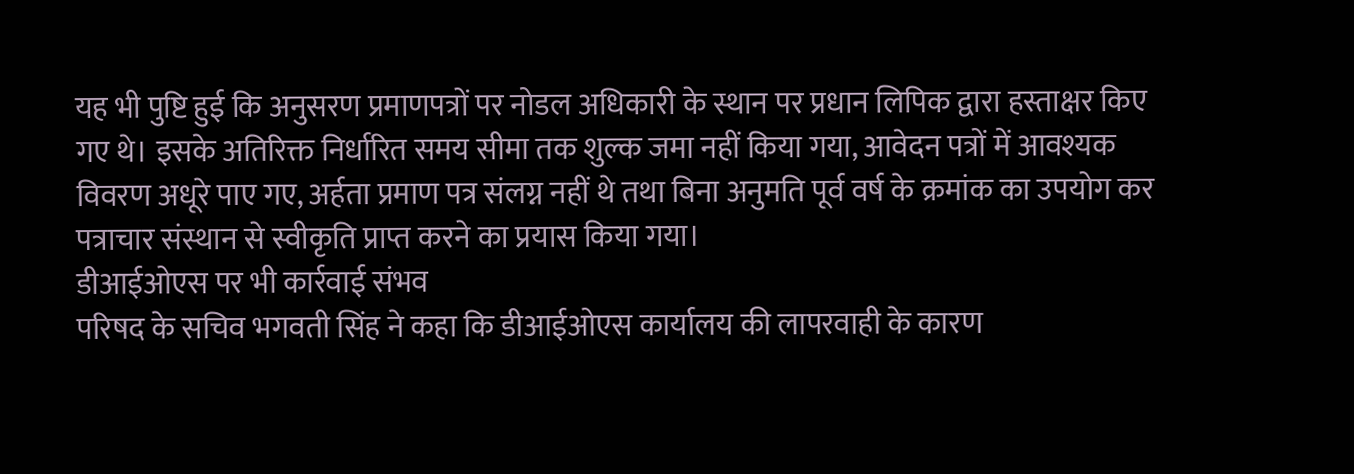यह भी पुष्टि हुई कि अनुसरण प्रमाणपत्रों पर नोडल अधिकारी के स्थान पर प्रधान लिपिक द्वारा हस्ताक्षर किए गए थे। इसके अतिरिक्त निर्धारित समय सीमा तक शुल्क जमा नहीं किया गया, आवेदन पत्रों में आवश्यक विवरण अधूरे पाए गए, अर्हता प्रमाण पत्र संलग्न नहीं थे तथा बिना अनुमति पूर्व वर्ष के क्रमांक का उपयोग कर पत्राचार संस्थान से स्वीकृति प्राप्त करने का प्रयास किया गया।
डीआईओएस पर भी कार्रवाई संभव
परिषद के सचिव भगवती सिंह ने कहा कि डीआईओएस कार्यालय की लापरवाही के कारण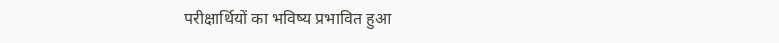परीक्षार्थियों का भविष्य प्रभावित हुआ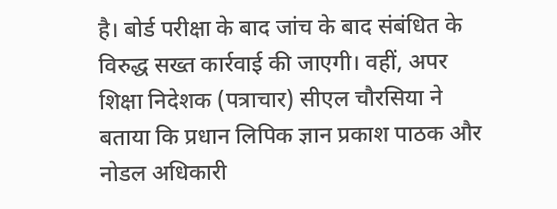है। बोर्ड परीक्षा के बाद जांच के बाद संबंधित के विरुद्ध सख्त कार्रवाई की जाएगी। वहीं, अपर शिक्षा निदेशक (पत्राचार) सीएल चौरसिया ने बताया कि प्रधान लिपिक ज्ञान प्रकाश पाठक और नोडल अधिकारी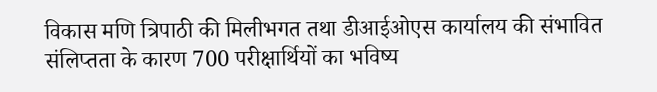विकास मणि त्रिपाठी की मिलीभगत तथा डीआईओएस कार्यालय की संभावित संलिप्तता के कारण 700 परीक्षार्थियों का भविष्य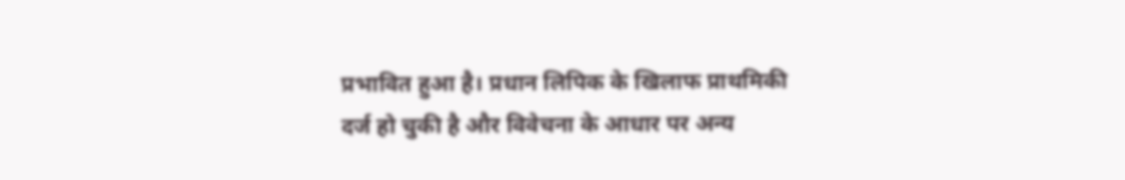प्रभावित हुआ है। प्रधान लिपिक के खिलाफ प्राथमिकी दर्ज हो चुकी है और विवेचना के आधार पर अन्य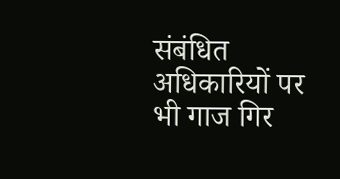संबंधित अधिकारियों पर भी गाज गिर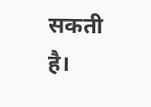सकती है।